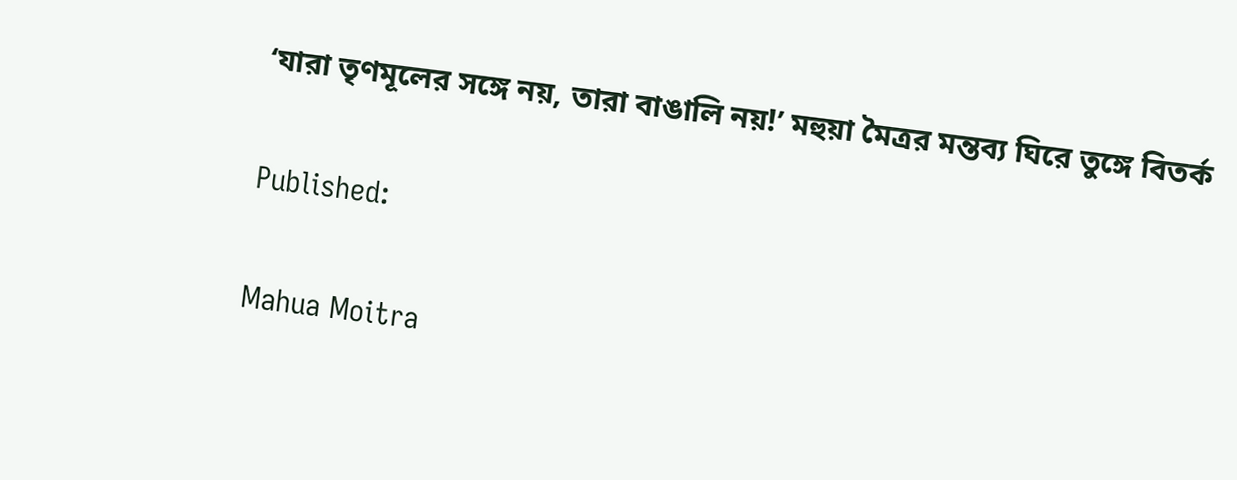‘যারা তৃণমূলের সঙ্গে নয়, তারা বাঙালি নয়!’ মহুয়া মৈত্রর মন্তব্য ঘিরে তুঙ্গে বিতর্ক

Published:

Mahua Moitra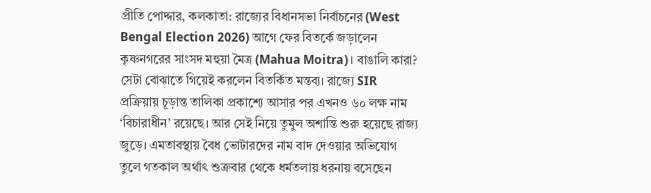প্রীতি পোদ্দার, কলকাতা: রাজ্যের বিধানসভা নির্বাচনের (West Bengal Election 2026) আগে ফের বিতর্কে জড়ালেন কৃষ্ণনগরের সাংসদ মহুয়া মৈত্র (Mahua Moitra)। বাঙালি কারা? সেটা বোঝাতে গিয়েই করলেন বিতর্কিত মন্তব্য। রাজ্যে SIR প্রক্রিয়ায় চূড়ান্ত তালিকা প্রকাশ্যে আসার পর এখনও ৬০ লক্ষ নাম ‘বিচারাধীন’ রয়েছে। আর সেই নিয়ে তুমুল অশান্তি শুরু হয়েছে রাজ্য জুড়ে। এমতাবস্থায় বৈধ ভোটারদের নাম বাদ দেওয়ার অভিযোগ তুলে গতকাল অর্থাৎ শুক্রবার থেকে ধর্মতলায় ধরনায় বসেছেন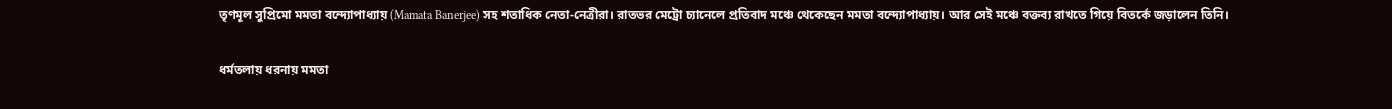তৃণমূল সুপ্রিমো মমতা বন্দ্যোপাধ্যায় (Mamata Banerjee) সহ শতাধিক নেতা-নেত্রীরা। রাতভর মেট্রো চ্যানেলে প্রতিবাদ মঞ্চে থেকেছেন মমতা বন্দ্যোপাধ্যায়। আর সেই মঞ্চে বক্তব্য রাখতে গিয়ে বিতর্কে জড়ালেন তিনি।

ধর্মতলায় ধরনায় মমতা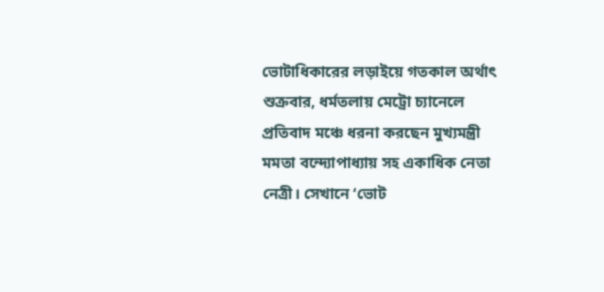ভোটাধিকারের লড়াইয়ে গতকাল অর্থাৎ শুক্রবার, ধর্মতলায় মেট্রো চ্যানেলে প্রতিবাদ মঞ্চে ধরনা করছেন মুখ্যমন্ত্রী মমতা বন্দ্যোপাধ্যায় সহ একাধিক নেতা নেত্রী। সেখানে ‘ভোট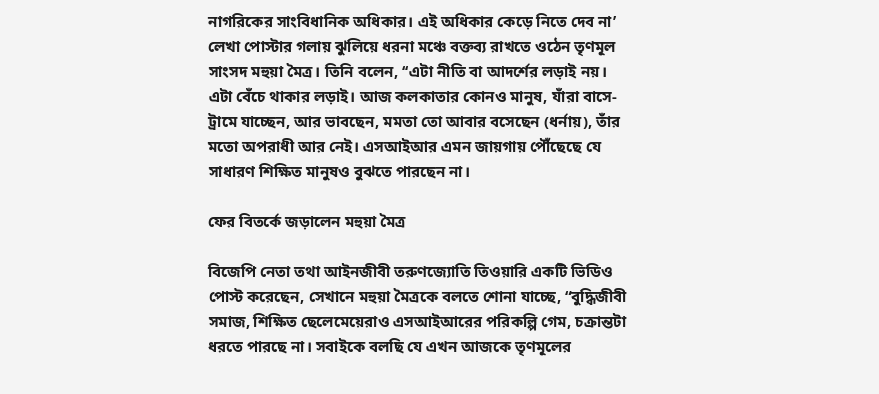নাগরিকের সাংবিধানিক অধিকার। এই অধিকার কেড়ে নিতে দেব না’ লেখা পোস্টার গলায় ঝুলিয়ে ধরনা মঞ্চে বক্তব্য রাখতে ওঠেন তৃণমূল সাংসদ মহুয়া মৈত্র। তিনি বলেন, ‘‘এটা নীতি বা আদর্শের লড়াই নয়। এটা বেঁচে থাকার লড়াই। আজ কলকাতার কোনও মানুষ, যাঁরা বাসে-ট্রামে যাচ্ছেন, আর ভাবছেন, মমতা তো আবার বসেছেন (ধর্নায়), তাঁর মতো অপরাধী আর নেই। এসআইআর এমন জায়গায় পৌঁছেছে যে সাধারণ শিক্ষিত মানুষও বুঝতে পারছেন না।

ফের বিতর্কে জড়ালেন মহুয়া মৈত্র

বিজেপি নেতা তথা আইনজীবী তরুণজ্যোতি তিওয়ারি একটি ভিডিও পোস্ট করেছেন, সেখানে মহুয়া মৈত্রকে বলতে শোনা যাচ্ছে, “বুদ্ধিজীবী সমাজ, শিক্ষিত ছেলেমেয়েরাও এসআইআরের পরিকল্পি গেম, চক্রান্তটা ধরতে পারছে না। সবাইকে বলছি যে এখন আজকে তৃণমূলের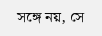সঙ্গে নয়, সে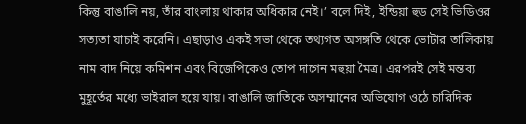কিন্তু বাঙালি নয়, তাঁর বাংলায় থাকার অধিকার নেই।’ বলে দিই, ইন্ডিয়া হুড সেই ভিডিওর সত্যতা যাচাই করেনি। এছাড়াও একই সভা থেকে তথ্যগত অসঙ্গতি থেকে ভোটার তালিকায় নাম বাদ নিয়ে কমিশন এবং বিজেপিকেও তোপ দাগেন মহুয়া মৈত্র। এরপরই সেই মন্তব্য মুহূর্তের মধ্যে ভাইরাল হয়ে যায়। বাঙালি জাতিকে অসম্মানের অভিযোগ ওঠে চারিদিক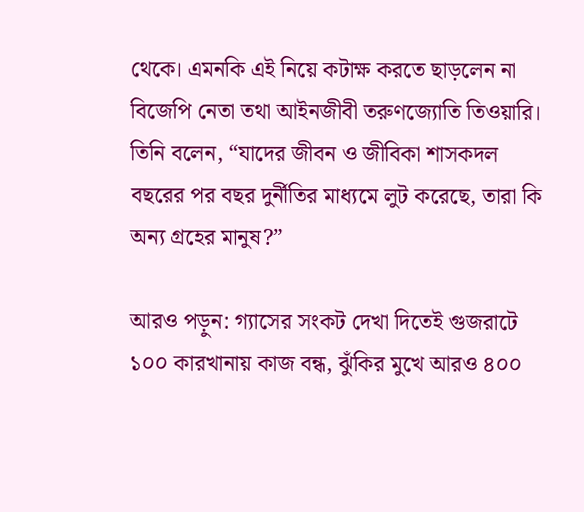থেকে। এমনকি এই নিয়ে কটাক্ষ করতে ছাড়লেন না বিজেপি নেতা তথা আইনজীবী তরুণজ্যোতি তিওয়ারি। তিনি বলেন, “যাদের জীবন ও জীবিকা শাসকদল বছরের পর বছর দুর্নীতির মাধ্যমে লুট করেছে, তারা কি অন্য গ্রহের মানুষ?”

আরও পড়ুন: গ্যাসের সংকট দেখা দিতেই গুজরাটে ১০০ কারখানায় কাজ বন্ধ, ঝুঁকির মুখে আরও ৪০০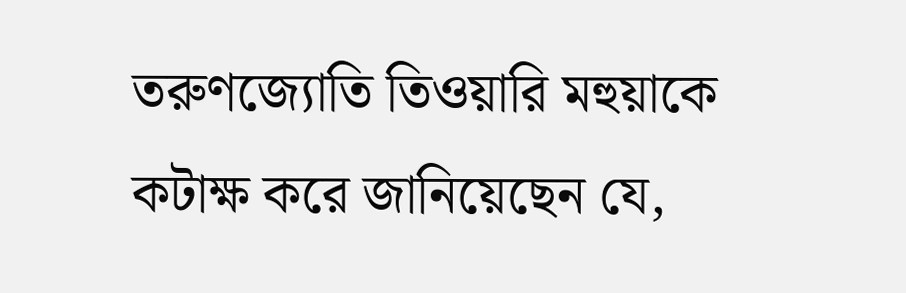তরুণজ্যোতি তিওয়ারি মহুয়াকে কটাক্ষ করে জানিয়েছেন যে,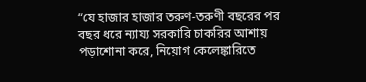“যে হাজার হাজার তরুণ-তরুণী বছরের পর বছর ধরে ন্যায্য সরকারি চাকরির আশায় পড়াশোনা করে, নিয়োগ কেলেঙ্কারিতে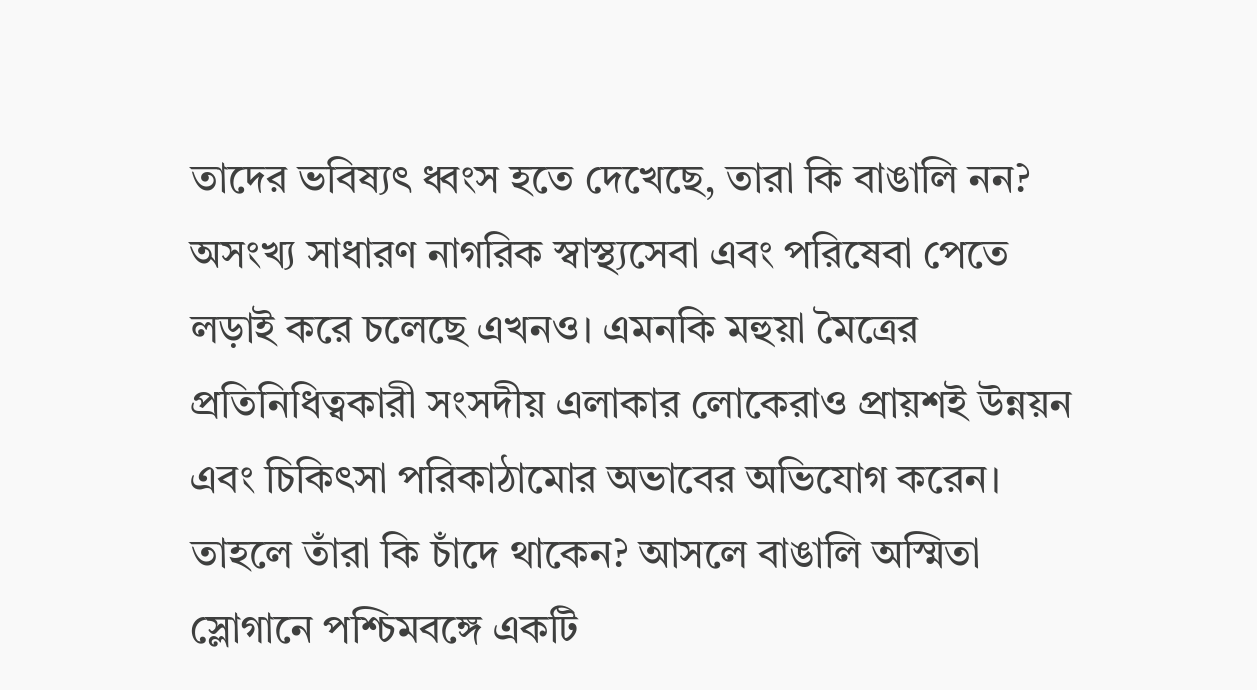তাদের ভবিষ্যৎ ধ্বংস হতে দেখেছে, তারা কি বাঙালি নন? অসংখ্য সাধারণ নাগরিক স্বাস্থ্যসেবা এবং পরিষেবা পেতে লড়াই করে চলেছে এখনও। এমনকি মহুয়া মৈত্রের প্রতিনিধিত্বকারী সংসদীয় এলাকার লোকেরাও প্রায়শই উন্নয়ন এবং চিকিৎসা পরিকাঠামোর অভাবের অভিযোগ করেন। তাহলে তাঁরা কি চাঁদে থাকেন? আসলে বাঙালি অস্মিতা স্লোগানে পশ্চিমবঙ্গে একটি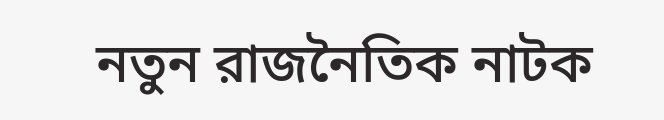নতুন রাজনৈতিক নাটক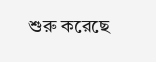শুরু করেছে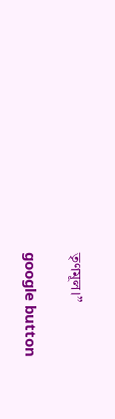তৃণমূল।”

google button